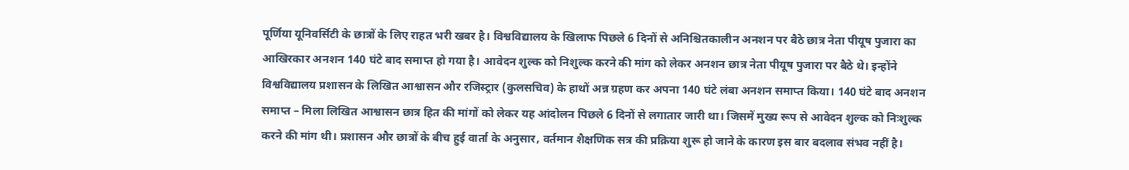पूर्णिया यूनिवर्सिटी के छात्रों के लिए राहत भरी खबर है। विश्वविद्यालय के खिलाफ पिछले 6 दिनों से अनिश्चितकालीन अनशन पर बैठे छात्र नेता पीयूष पुजारा का आखिरकार अनशन 140 घंटे बाद समाप्त हो गया है। आवेदन शुल्क को निशुल्क करने की मांग को लेकर अनशन छात्र नेता पीयूष पुजारा पर बैठे थे। इन्होंने विश्वविद्यालय प्रशासन के लिखित आश्वासन और रजिस्ट्रार (कुलसचिव) के हाथों अन्न ग्रहण कर अपना 140 घंटे लंबा अनशन समाप्त किया। 140 घंटे बाद अनशन समाप्त – मिला लिखित आश्वासन छात्र हित की मांगों को लेकर यह आंदोलन पिछले 6 दिनों से लगातार जारी था। जिसमें मुख्य रूप से आवेदन शुल्क को निःशुल्क करने की मांग थी। प्रशासन और छात्रों के बीच हुई वार्ता के अनुसार, वर्तमान शैक्षणिक सत्र की प्रक्रिया शुरू हो जाने के कारण इस बार बदलाव संभव नहीं है।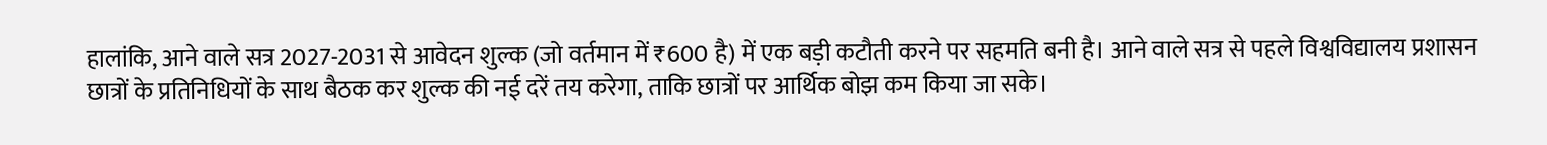हालांकि, आने वाले सत्र 2027-2031 से आवेदन शुल्क (जो वर्तमान में ₹600 है) में एक बड़ी कटौती करने पर सहमति बनी है। आने वाले सत्र से पहले विश्वविद्यालय प्रशासन छात्रों के प्रतिनिधियों के साथ बैठक कर शुल्क की नई दरें तय करेगा, ताकि छात्रों पर आर्थिक बोझ कम किया जा सके।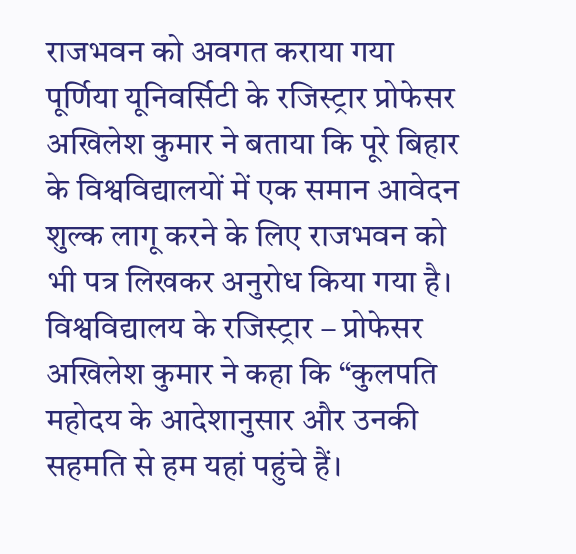राजभवन को अवगत कराया गया पूर्णिया यूनिवर्सिटी के रजिस्ट्रार प्रोफेसर अखिलेश कुमार ने बताया कि पूरे बिहार के विश्वविद्यालयों में एक समान आवेदन शुल्क लागू करने के लिए राजभवन को भी पत्र लिखकर अनुरोध किया गया है। विश्वविद्यालय के रजिस्ट्रार – प्रोफेसर अखिलेश कुमार ने कहा कि “कुलपति महोदय के आदेशानुसार और उनकी सहमति से हम यहां पहुंचे हैं।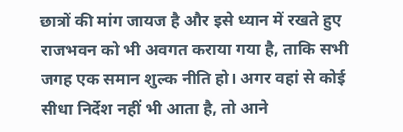छात्रों की मांग जायज है और इसे ध्यान में रखते हुए राजभवन को भी अवगत कराया गया है, ताकि सभी जगह एक समान शुल्क नीति हो। अगर वहां से कोई सीधा निर्देश नहीं भी आता है, तो आने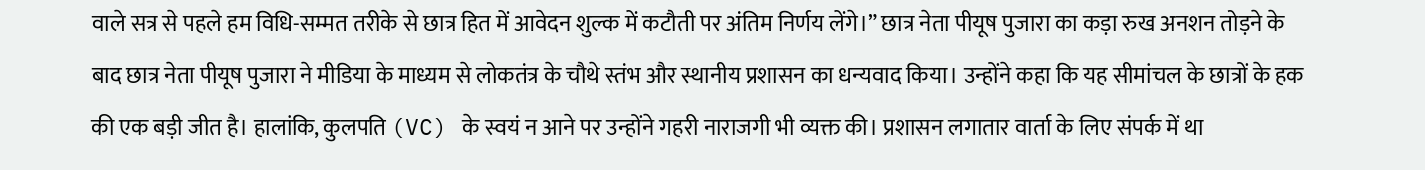वाले सत्र से पहले हम विधि-सम्मत तरीके से छात्र हित में आवेदन शुल्क में कटौती पर अंतिम निर्णय लेंगे।” छात्र नेता पीयूष पुजारा का कड़ा रुख अनशन तोड़ने के बाद छात्र नेता पीयूष पुजारा ने मीडिया के माध्यम से लोकतंत्र के चौथे स्तंभ और स्थानीय प्रशासन का धन्यवाद किया। उन्होंने कहा कि यह सीमांचल के छात्रों के हक की एक बड़ी जीत है। हालांकि, कुलपति (VC) के स्वयं न आने पर उन्होंने गहरी नाराजगी भी व्यक्त की। प्रशासन लगातार वार्ता के लिए संपर्क में था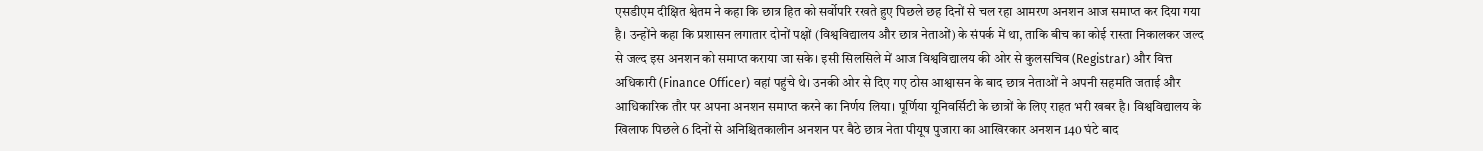एसडीएम दीक्षित श्वेतम ने कहा कि छात्र हित को सर्वोपरि रखते हुए पिछले छह दिनों से चल रहा आमरण अनशन आज समाप्त कर दिया गया है। उन्होंने कहा कि प्रशासन लगातार दोनों पक्षों (विश्वविद्यालय और छात्र नेताओं) के संपर्क में था, ताकि बीच का कोई रास्ता निकालकर जल्द से जल्द इस अनशन को समाप्त कराया जा सके। इसी सिलसिले में आज विश्वविद्यालय की ओर से कुलसचिव (Registrar) और वित्त अधिकारी (Finance Officer) वहां पहुंचे थे। उनकी ओर से दिए गए ठोस आश्वासन के बाद छात्र नेताओं ने अपनी सहमति जताई और आधिकारिक तौर पर अपना अनशन समाप्त करने का निर्णय लिया। पूर्णिया यूनिवर्सिटी के छात्रों के लिए राहत भरी खबर है। विश्वविद्यालय के खिलाफ पिछले 6 दिनों से अनिश्चितकालीन अनशन पर बैठे छात्र नेता पीयूष पुजारा का आखिरकार अनशन 140 घंटे बाद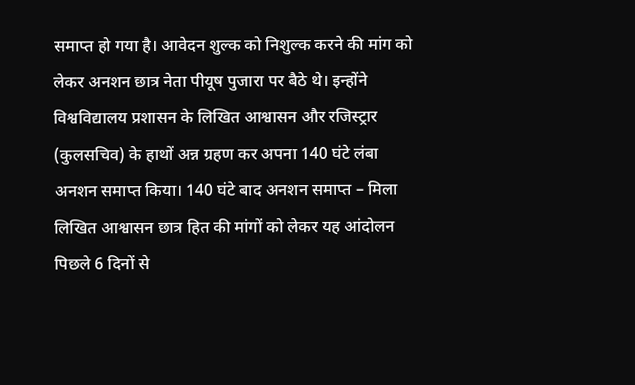समाप्त हो गया है। आवेदन शुल्क को निशुल्क करने की मांग को लेकर अनशन छात्र नेता पीयूष पुजारा पर बैठे थे। इन्होंने विश्वविद्यालय प्रशासन के लिखित आश्वासन और रजिस्ट्रार (कुलसचिव) के हाथों अन्न ग्रहण कर अपना 140 घंटे लंबा अनशन समाप्त किया। 140 घंटे बाद अनशन समाप्त – मिला लिखित आश्वासन छात्र हित की मांगों को लेकर यह आंदोलन पिछले 6 दिनों से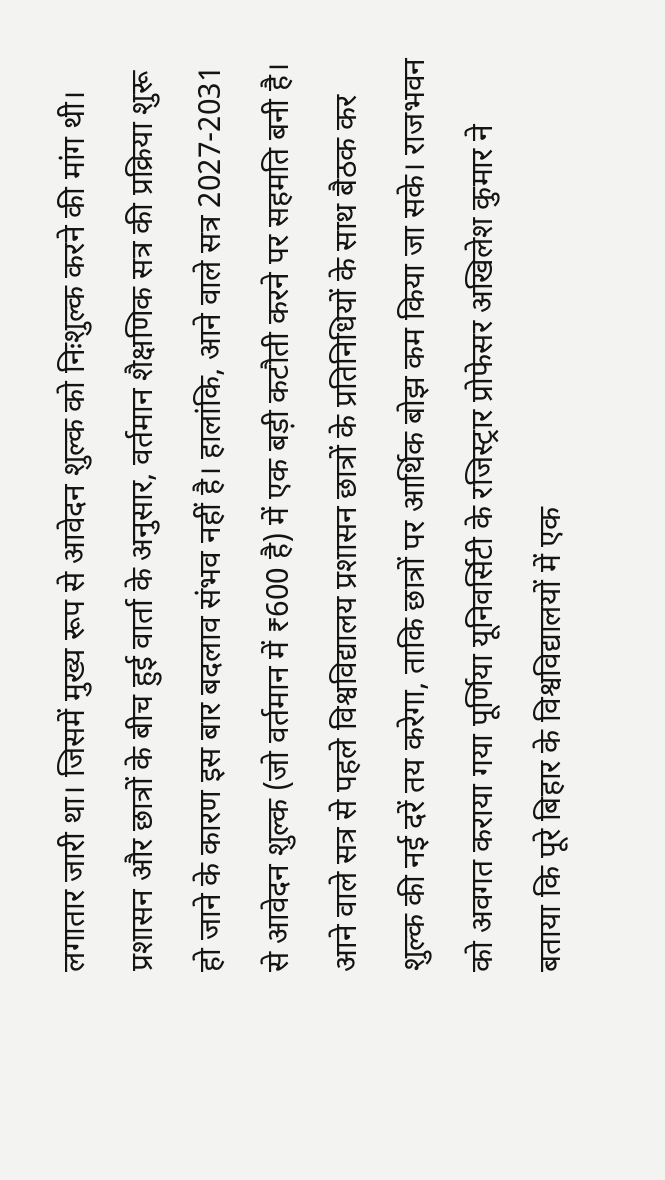लगातार जारी था। जिसमें मुख्य रूप से आवेदन शुल्क को निःशुल्क करने की मांग थी। प्रशासन और छात्रों के बीच हुई वार्ता के अनुसार, वर्तमान शैक्षणिक सत्र की प्रक्रिया शुरू हो जाने के कारण इस बार बदलाव संभव नहीं है। हालांकि, आने वाले सत्र 2027-2031 से आवेदन शुल्क (जो वर्तमान में ₹600 है) में एक बड़ी कटौती करने पर सहमति बनी है। आने वाले सत्र से पहले विश्वविद्यालय प्रशासन छात्रों के प्रतिनिधियों के साथ बैठक कर शुल्क की नई दरें तय करेगा, ताकि छात्रों पर आर्थिक बोझ कम किया जा सके। राजभवन को अवगत कराया गया पूर्णिया यूनिवर्सिटी के रजिस्ट्रार प्रोफेसर अखिलेश कुमार ने बताया कि पूरे बिहार के विश्वविद्यालयों में एक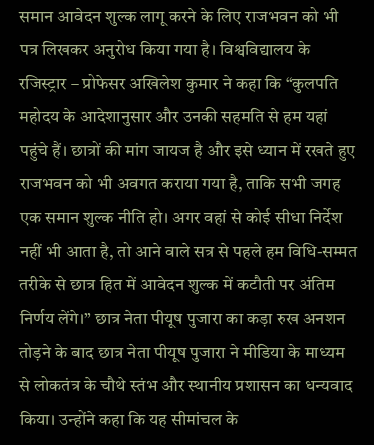समान आवेदन शुल्क लागू करने के लिए राजभवन को भी पत्र लिखकर अनुरोध किया गया है। विश्वविद्यालय के रजिस्ट्रार – प्रोफेसर अखिलेश कुमार ने कहा कि “कुलपति महोदय के आदेशानुसार और उनकी सहमति से हम यहां पहुंचे हैं। छात्रों की मांग जायज है और इसे ध्यान में रखते हुए राजभवन को भी अवगत कराया गया है, ताकि सभी जगह एक समान शुल्क नीति हो। अगर वहां से कोई सीधा निर्देश नहीं भी आता है, तो आने वाले सत्र से पहले हम विधि-सम्मत तरीके से छात्र हित में आवेदन शुल्क में कटौती पर अंतिम निर्णय लेंगे।” छात्र नेता पीयूष पुजारा का कड़ा रुख अनशन तोड़ने के बाद छात्र नेता पीयूष पुजारा ने मीडिया के माध्यम से लोकतंत्र के चौथे स्तंभ और स्थानीय प्रशासन का धन्यवाद किया। उन्होंने कहा कि यह सीमांचल के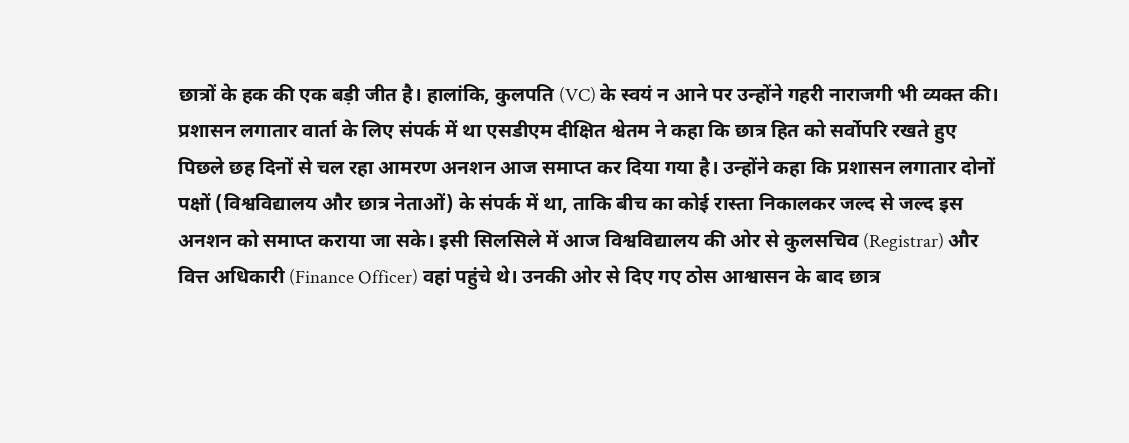छात्रों के हक की एक बड़ी जीत है। हालांकि, कुलपति (VC) के स्वयं न आने पर उन्होंने गहरी नाराजगी भी व्यक्त की। प्रशासन लगातार वार्ता के लिए संपर्क में था एसडीएम दीक्षित श्वेतम ने कहा कि छात्र हित को सर्वोपरि रखते हुए पिछले छह दिनों से चल रहा आमरण अनशन आज समाप्त कर दिया गया है। उन्होंने कहा कि प्रशासन लगातार दोनों पक्षों (विश्वविद्यालय और छात्र नेताओं) के संपर्क में था, ताकि बीच का कोई रास्ता निकालकर जल्द से जल्द इस अनशन को समाप्त कराया जा सके। इसी सिलसिले में आज विश्वविद्यालय की ओर से कुलसचिव (Registrar) और वित्त अधिकारी (Finance Officer) वहां पहुंचे थे। उनकी ओर से दिए गए ठोस आश्वासन के बाद छात्र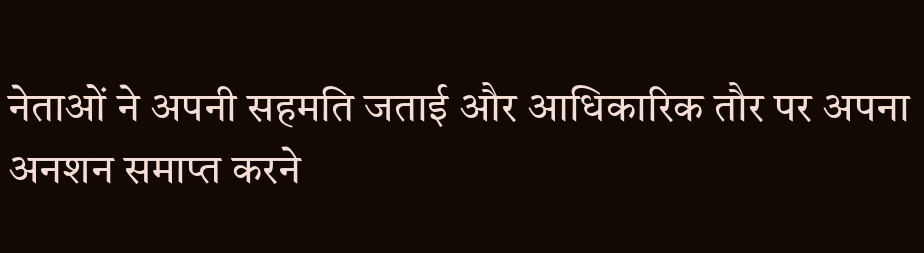नेताओं ने अपनी सहमति जताई और आधिकारिक तौर पर अपना अनशन समाप्त करने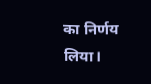का निर्णय लिया।